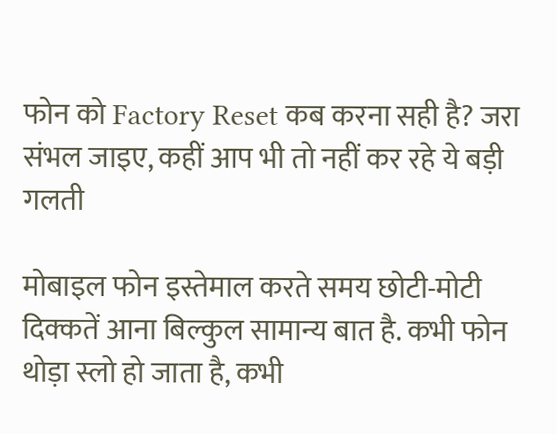फोन को Factory Reset कब करना सही है? जरा संभल जाइए, कहीं आप भी तो नहीं कर रहे ये बड़ी गलती

मोबाइल फोन इस्तेमाल करते समय छोटी-मोटी दिक्कतें आना बिल्कुल सामान्य बात है. कभी फोन थोड़ा स्लो हो जाता है, कभी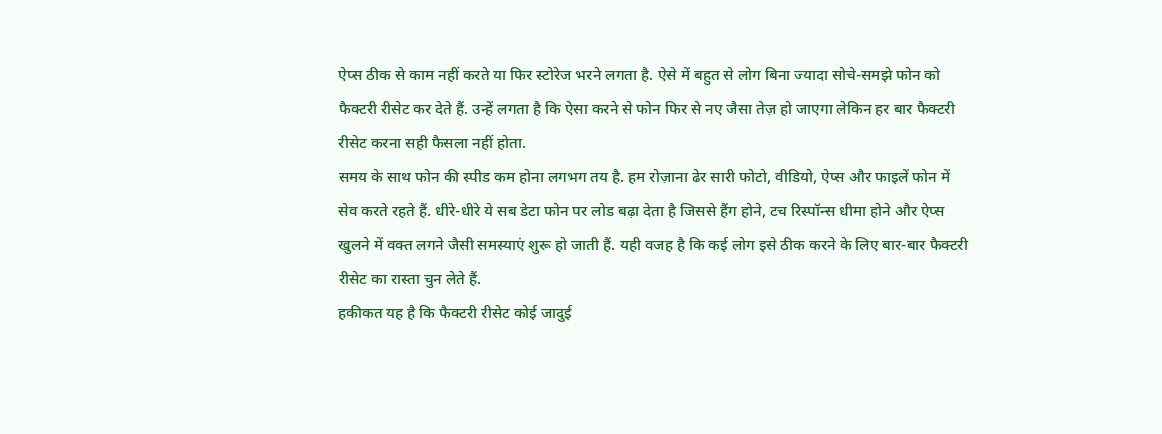ऐप्स ठीक से काम नहीं करते या फिर स्टोरेज भरने लगता है. ऐसे में बहुत से लोग बिना ज्यादा सोचे-समझे फोन को फैक्टरी रीसेट कर देते हैं. उन्हें लगता है कि ऐसा करने से फोन फिर से नए जैसा तेज़ हो जाएगा लेकिन हर बार फैक्टरी रीसेट करना सही फैसला नहीं होता.
समय के साथ फोन की स्पीड कम होना लगभग तय है. हम रोज़ाना ढेर सारी फोटो, वीडियो, ऐप्स और फाइलें फोन में सेव करते रहते हैं. धीरे-धीरे ये सब डेटा फोन पर लोड बढ़ा देता है जिससे हैंग होने, टच रिस्पॉन्स धीमा होने और ऐप्स खुलने में वक्त लगने जैसी समस्याएं शुरू हो जाती हैं. यही वजह है कि कई लोग इसे ठीक करने के लिए बार-बार फैक्टरी रीसेट का रास्ता चुन लेते हैं.
हकीकत यह है कि फैक्टरी रीसेट कोई जादुई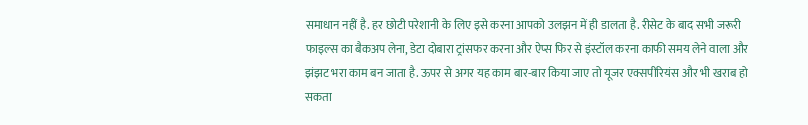समाधान नहीं है. हर छोटी परेशानी के लिए इसे करना आपको उलझन में ही डालता है. रीसेट के बाद सभी जरूरी फाइल्स का बैकअप लेना, डेटा दोबारा ट्रांसफर करना और ऐप्स फिर से इंस्टॉल करना काफी समय लेने वाला और झंझट भरा काम बन जाता है. ऊपर से अगर यह काम बार-बार किया जाए तो यूजर एक्सपीरियंस और भी खराब हो सकता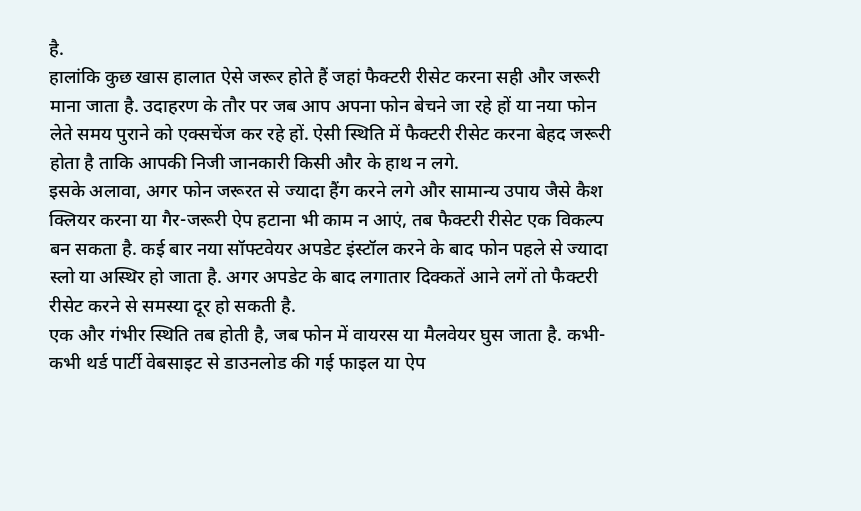है.
हालांकि कुछ खास हालात ऐसे जरूर होते हैं जहां फैक्टरी रीसेट करना सही और जरूरी माना जाता है. उदाहरण के तौर पर जब आप अपना फोन बेचने जा रहे हों या नया फोन लेते समय पुराने को एक्सचेंज कर रहे हों. ऐसी स्थिति में फैक्टरी रीसेट करना बेहद जरूरी होता है ताकि आपकी निजी जानकारी किसी और के हाथ न लगे.
इसके अलावा, अगर फोन जरूरत से ज्यादा हैंग करने लगे और सामान्य उपाय जैसे कैश क्लियर करना या गैर-जरूरी ऐप हटाना भी काम न आएं, तब फैक्टरी रीसेट एक विकल्प बन सकता है. कई बार नया सॉफ्टवेयर अपडेट इंस्टॉल करने के बाद फोन पहले से ज्यादा स्लो या अस्थिर हो जाता है. अगर अपडेट के बाद लगातार दिक्कतें आने लगें तो फैक्टरी रीसेट करने से समस्या दूर हो सकती है.
एक और गंभीर स्थिति तब होती है, जब फोन में वायरस या मैलवेयर घुस जाता है. कभी-कभी थर्ड पार्टी वेबसाइट से डाउनलोड की गई फाइल या ऐप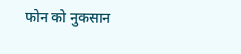फोन को नुकसान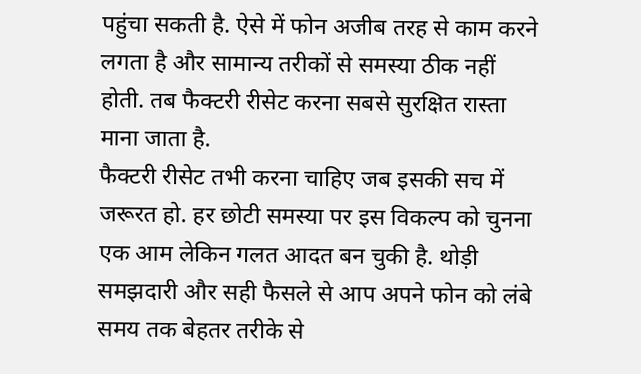पहुंचा सकती है. ऐसे में फोन अजीब तरह से काम करने लगता है और सामान्य तरीकों से समस्या ठीक नहीं होती. तब फैक्टरी रीसेट करना सबसे सुरक्षित रास्ता माना जाता है.
फैक्टरी रीसेट तभी करना चाहिए जब इसकी सच में जरूरत हो. हर छोटी समस्या पर इस विकल्प को चुनना एक आम लेकिन गलत आदत बन चुकी है. थोड़ी समझदारी और सही फैसले से आप अपने फोन को लंबे समय तक बेहतर तरीके से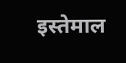इस्तेमाल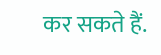कर सकते हैं.